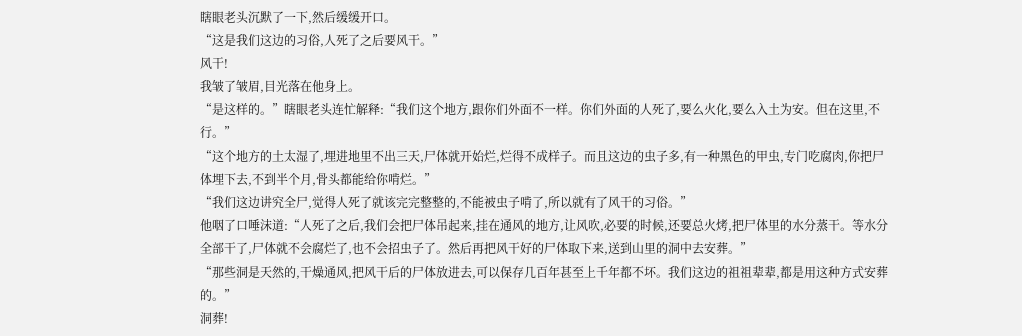瞎眼老头沉默了一下,然后缓缓开口。
“这是我们这边的习俗,人死了之后要风干。”
风干!
我皱了皱眉,目光落在他身上。
“是这样的。”瞎眼老头连忙解释:“我们这个地方,跟你们外面不一样。你们外面的人死了,要么火化,要么入土为安。但在这里,不行。”
“这个地方的土太湿了,埋进地里不出三天,尸体就开始烂,烂得不成样子。而且这边的虫子多,有一种黑色的甲虫,专门吃腐肉,你把尸体埋下去,不到半个月,骨头都能给你啃烂。”
“我们这边讲究全尸,觉得人死了就该完完整整的,不能被虫子啃了,所以就有了风干的习俗。”
他咽了口唾沫道:“人死了之后,我们会把尸体吊起来,挂在通风的地方,让风吹,必要的时候,还要总火烤,把尸体里的水分蒸干。等水分全部干了,尸体就不会腐烂了,也不会招虫子了。然后再把风干好的尸体取下来,送到山里的洞中去安葬。”
“那些洞是天然的,干燥通风,把风干后的尸体放进去,可以保存几百年甚至上千年都不坏。我们这边的祖祖辈辈,都是用这种方式安葬的。”
洞葬!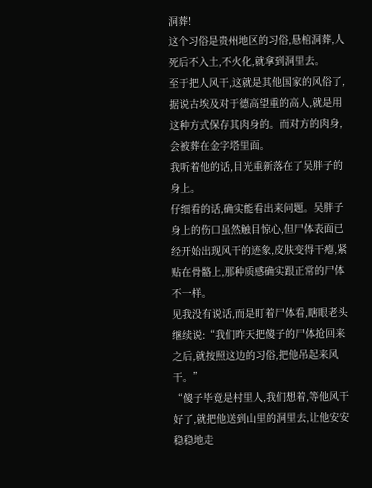洞葬!
这个习俗是贵州地区的习俗,悬棺洞葬,人死后不入土,不火化,就拿到洞里去。
至于把人风干,这就是其他国家的风俗了,据说古埃及对于德高望重的高人,就是用这种方式保存其肉身的。而对方的肉身,会被葬在金字塔里面。
我听着他的话,目光重新落在了吴胖子的身上。
仔细看的话,确实能看出来问题。吴胖子身上的伤口虽然触目惊心,但尸体表面已经开始出现风干的迹象,皮肤变得干瘪,紧贴在骨骼上,那种质感确实跟正常的尸体不一样。
见我没有说话,而是盯着尸体看,瞎眼老头继续说:“我们昨天把傻子的尸体抢回来之后,就按照这边的习俗,把他吊起来风干。”
“傻子毕竟是村里人,我们想着,等他风干好了,就把他送到山里的洞里去,让他安安稳稳地走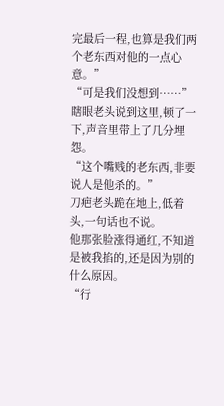完最后一程,也算是我们两个老东西对他的一点心意。”
“可是我们没想到……”瞎眼老头说到这里,顿了一下,声音里带上了几分埋怨。
“这个嘴贱的老东西,非要说人是他杀的。”
刀疤老头跪在地上,低着头,一句话也不说。
他那张脸涨得通红,不知道是被我掐的,还是因为别的什么原因。
“行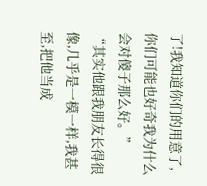了!我知道你们的用意了,你们可能也好奇我为什么会对傻子那么好。”
“其实他跟我朋友长得很像,几乎是一模一样,我甚至,把他当成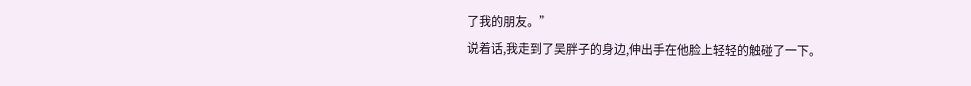了我的朋友。”
说着话,我走到了吴胖子的身边,伸出手在他脸上轻轻的触碰了一下。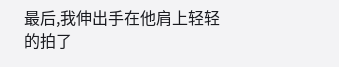最后,我伸出手在他肩上轻轻的拍了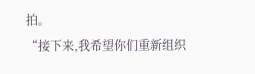拍。
“接下来,我希望你们重新组织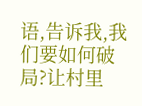语,告诉我,我们要如何破局?让村里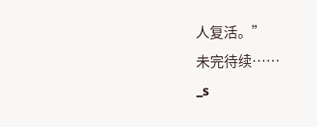人复活。”
未完待续……
_s